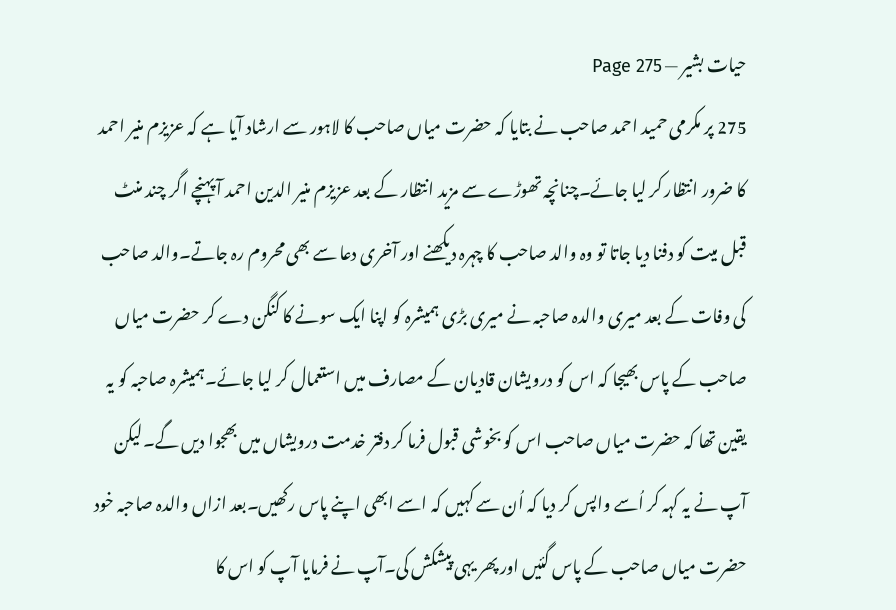حیات بشیر — Page 275
275 پر مکرمی حمید احمد صاحب نے بتایا کہ حضرت میاں صاحب کا لاہور سے ارشاد آیا ہے کہ عزیزم منیر احمد کا ضرور انتظار کر لیا جائے۔چنانچہ تھوڑے سے مزید انتظار کے بعد عزیزم منیر الدین احمد آ پہنچے اگر چند منٹ قبل میت کو دفنا دیا جاتا تو وہ والد صاحب کا چہرہ دیکھنے اور آخری دعا سے بھی محروم رہ جاتے۔والد صاحب کی وفات کے بعد میری والدہ صاحبہ نے میری بڑی ہمیشرہ کو اپنا ایک سونے کا کنگن دے کر حضرت میاں صاحب کے پاس بھیجا کہ اس کو درویشان قادیان کے مصارف میں استعمال کر لیا جائے۔ہمیشرہ صاحبہ کو یہ یقین تھا کہ حضرت میاں صاحب اس کو بخوشی قبول فرما کر دفتر خدمت درویشاں میں بھجوا دیں گے۔لیکن آپ نے یہ کہہ کر اُسے واپس کر دیا کہ اُن سے کہیں کہ اسے ابھی اپنے پاس رکھیں۔بعد ازاں والدہ صاحبہ خود حضرت میاں صاحب کے پاس گئیں اور پھر یہی پیشکش کی۔آپ نے فرمایا آپ کو اس کا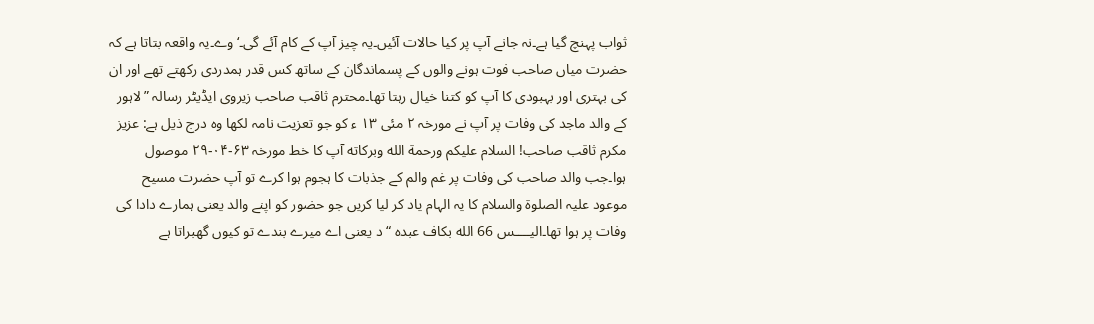ثواب پہنچ گیا ہے۔نہ جانے آپ پر کیا حالات آئیں۔یہ چیز آپ کے کام آئے گی۔‘ وے۔یہ واقعہ بتاتا ہے کہ حضرت میاں صاحب فوت ہونے والوں کے پسماندگان کے ساتھ کس قدر ہمدردی رکھتے تھے اور ان کی بہتری اور بہبودی کا آپ کو کتنا خیال رہتا تھا۔محترم ثاقب صاحب زیروی ایڈیٹر رسالہ ”لاہور کے والد ماجد کی وفات پر آپ نے مورخہ ۲ مئی ۱۳ ء کو جو تعزیت نامہ لکھا وہ درج ذیل ہے: عزیز مکرم ثاقب صاحب! السلام علیکم ورحمة الله وبركاته آپ کا خط مورخہ ۶۳-۰۴-۲۹ موصول ہوا۔جب والد صاحب کی وفات پر غم والم کے جذبات کا ہجوم ہوا کرے تو آپ حضرت مسیح موعود علیہ الصلوۃ والسلام کا یہ الہام یاد کر لیا کریں جو حضور کو اپنے والد یعنی ہمارے دادا کی وفات پر ہوا تھا۔الیــــس 66 الله بکاف عبده “ د یعنی اے میرے بندے تو کیوں گھبراتا ہے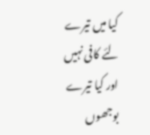کیا میں تیرے لئے کافی نہیں اور کیا تیرے بوجھوں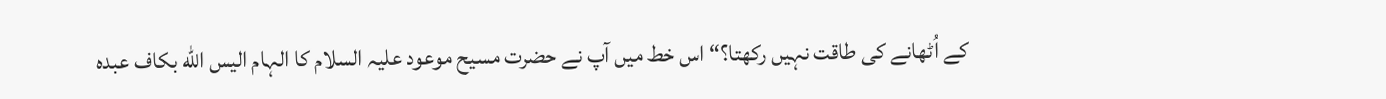کے اُٹھانے کی طاقت نہیں رکھتا؟“ اس خط میں آپ نے حضرت مسیح موعود علیہ السلام کا الہام الیس الله بکاف عبده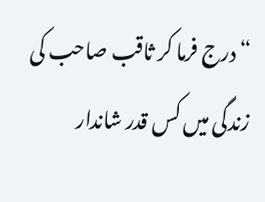“ درج فرما کر ثاقب صاحب کی زندگی میں کس قدر شاندار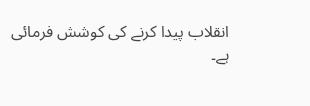انقلاب پیدا کرنے کی کوشش فرمائی ہے۔